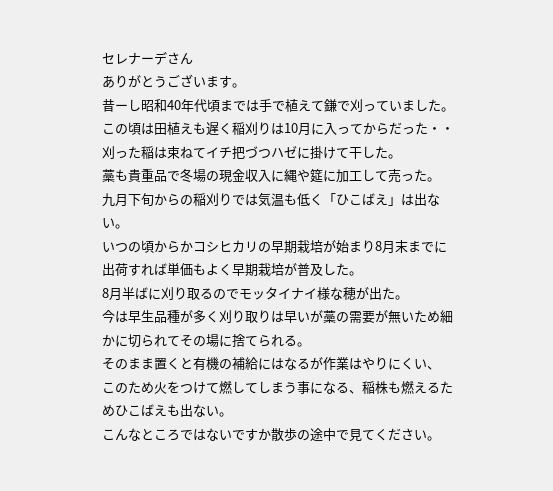セレナーデさん
ありがとうございます。
昔ーし昭和40年代頃までは手で植えて鎌で刈っていました。
この頃は田植えも遅く稲刈りは10月に入ってからだった・・
刈った稲は束ねてイチ把づつハゼに掛けて干した。
藁も貴重品で冬場の現金収入に縄や筵に加工して売った。
九月下旬からの稲刈りでは気温も低く「ひこばえ」は出ない。
いつの頃からかコシヒカリの早期栽培が始まり8月末までに出荷すれば単価もよく早期栽培が普及した。
8月半ばに刈り取るのでモッタイナイ様な穂が出た。
今は早生品種が多く刈り取りは早いが藁の需要が無いため細かに切られてその場に捨てられる。
そのまま置くと有機の補給にはなるが作業はやりにくい、
このため火をつけて燃してしまう事になる、稲株も燃えるためひこばえも出ない。
こんなところではないですか散歩の途中で見てください。